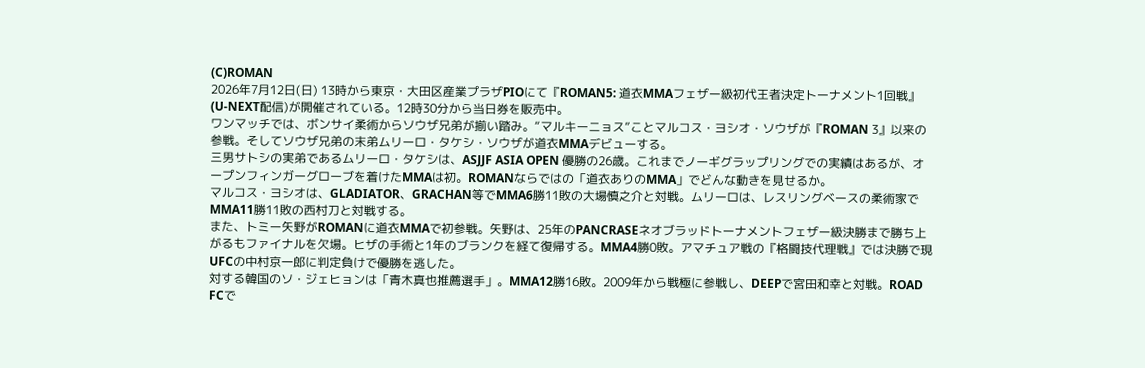(C)ROMAN
2026年7月12日(日) 13時から東京・大田区産業プラザPIOにて『ROMAN5: 道衣MMAフェザー級初代王者決定トーナメント1回戦』(U-NEXT配信)が開催されている。12時30分から当日券を販売中。
ワンマッチでは、ボンサイ柔術からソウザ兄弟が揃い踏み。“マルキーニョス”ことマルコス・ヨシオ・ソウザが『ROMAN 3』以来の参戦。そしてソウザ兄弟の末弟ムリーロ・タケシ・ソウザが道衣MMAデビューする。
三男サトシの実弟であるムリーロ・タケシは、ASJJF ASIA OPEN 優勝の26歳。これまでノーギグラップリングでの実績はあるが、オープンフィンガーグローブを着けたMMAは初。ROMANならではの「道衣ありのMMA」でどんな動きを見せるか。
マルコス・ヨシオは、GLADIATOR、GRACHAN等でMMA6勝11敗の大場慎之介と対戦。ムリーロは、レスリングベースの柔術家でMMA11勝11敗の西村刀と対戦する。
また、トミー矢野がROMANに道衣MMAで初参戦。矢野は、25年のPANCRASEネオブラッドトーナメントフェザー級決勝まで勝ち上がるもファイナルを欠場。ヒザの手術と1年のブランクを経て復帰する。MMA4勝0敗。アマチュア戦の『格闘技代理戦』では決勝で現UFCの中村京一郎に判定負けで優勝を逃した。
対する韓国のソ・ジェヒョンは「青木真也推薦選手」。MMA12勝16敗。2009年から戦極に参戦し、DEEPで宮田和幸と対戦。ROAD FCで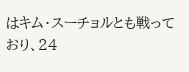はキム・スーチョルとも戦っており、24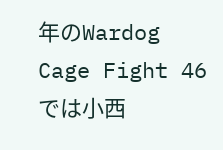年のWardog Cage Fight 46では小西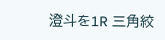澄斗を1R 三角絞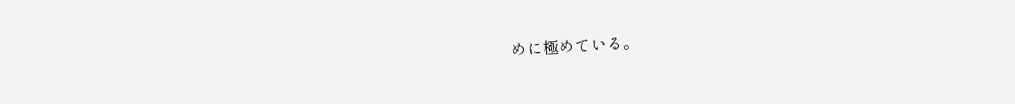めに極めている。